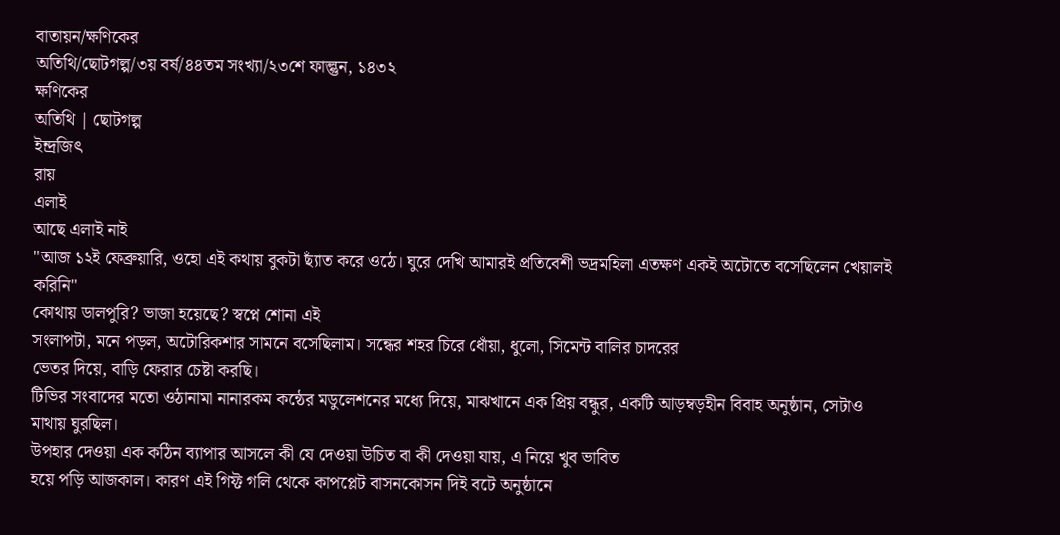বাতায়ন/ক্ষণিকের
অতিথি/ছোটগল্প/৩য় বর্ষ/৪৪তম সংখ্যা/২৩শে ফাল্গুন, ১৪৩২
ক্ষণিকের
অতিথি | ছোটগল্প
ইন্দ্রজিৎ
রায়
এলাই
আছে এলাই নাই
"আজ ১২ই ফেব্রুয়ারি, ওহো এই কথায় বুকটা ছ্যাঁত করে ওঠে। ঘুরে দেখি আমারই প্রতিবেশী ভদ্রমহিলা এতক্ষণ একই অটোতে বসেছিলেন খেয়ালই করিনি"
কোথায় ডালপুরি? ভাজা হয়েছে? স্বপ্নে শোনা এই
সংলাপটা, মনে পড়ল, অটোরিকশার সামনে বসেছিলাম। সন্ধের শহর চিরে ধোঁয়া, ধুলো, সিমেন্ট বালির চাদরের
ভেতর দিয়ে, বাড়ি ফেরার চেষ্টা করছি।
টিভির সংবাদের মতো ওঠানামা নানারকম কন্ঠের মডুলেশনের মধ্যে দিয়ে, মাঝখানে এক প্রিয় বন্ধুর, একটি আড়ম্বড়হীন বিবাহ অনুষ্ঠান, সেটাও মাথায় ঘুরছিল।
উপহার দেওয়া এক কঠিন ব্যাপার আসলে কী যে দেওয়া উচিত বা কী দেওয়া যায়, এ নিয়ে খুব ভাবিত
হয়ে পড়ি আজকাল। কারণ এই গিফ্ট গলি থেকে কাপপ্লেট বাসনকোসন দিই বটে অনুষ্ঠানে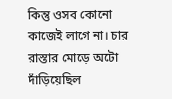কিন্তু ওসব কোনো কাজেই লাগে না। চার রাস্তার মোড়ে অটো দাঁড়িয়েছিল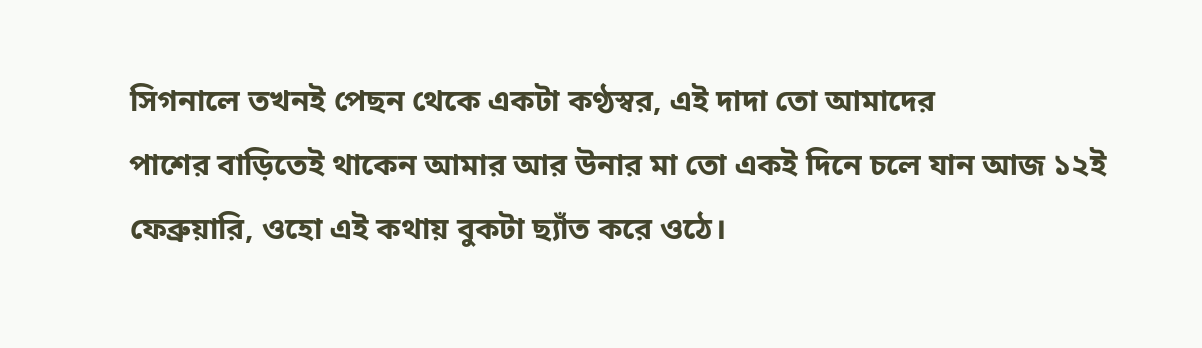সিগনালে তখনই পেছন থেকে একটা কণ্ঠস্বর, এই দাদা তো আমাদের
পাশের বাড়িতেই থাকেন আমার আর উনার মা তো একই দিনে চলে যান আজ ১২ই ফেব্রুয়ারি, ওহো এই কথায় বুকটা ছ্যাঁত করে ওঠে।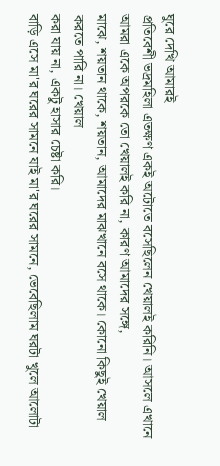ঘুরে দেখি আমারই
প্রতিবেশী ভদ্রমহিলা এতক্ষণ একই অটোতে বসেছিলেন খেয়ালই করিনি। আসলে এখানে আমরা একে অপরকে তো খেয়ালই করি না, কারণ আমাদের সঙ্গে,
মাঝে, শয়তান থাকে, শয়তান, আমাদের মাঝখানে বসে থাকে। কোনো কিছুই খেয়াল করতে পারি না। খেয়াল
করা যায় না, একটু হাসার চেষ্টা করি।
বাড়ি এসে মা'র ঘরের সামনে যাই মা'র ঘরের সামনে, ভেবেছিলাম ঘরটা খুলে আলোটা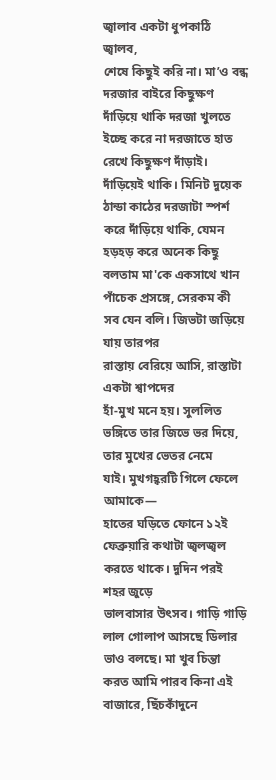জ্বালাব একটা ধুপকাঠি জ্বালব,
শেষে কিছুই করি না। মা’ও বন্ধ দরজার বাইরে কিছুক্ষণ
দাঁড়িয়ে থাকি দরজা খুলতে ইচ্ছে করে না দরজাতে হাত রেখে কিছুক্ষণ দাঁড়াই।
দাঁড়িয়েই থাকি। মিনিট দুয়েক ঠান্ডা কাঠের দরজাটা স্পর্শ করে দাঁড়িয়ে থাকি, যেমন হড়হড় করে অনেক কিছু বলতাম মা'কে একসাথে খান পাঁচেক প্রসঙ্গে, সেরকম কী সব যেন বলি। জিভটা জড়িয়ে যায় তারপর
রাস্তায় বেরিয়ে আসি, রাস্তাটা একটা শ্বাপদের
হাঁ-মুখ মনে হয়। সুললিত ভঙ্গিতে তার জিভে ভর দিয়ে, তার মুখের ভেতর নেমে
যাই। মুখগহ্বরটি গিলে ফেলে আমাকে—
হাতের ঘড়িতে ফোনে ১২ই ফেব্রুয়ারি কথাটা জ্বলজ্বল করতে থাকে। দুদিন পরই শহর জুড়ে
ভালবাসার উৎসব। গাড়ি গাড়ি লাল গোলাপ আসছে ডিলার ভাও বলছে। মা খুব চিন্তা করত আমি পারব কিনা এই বাজারে, ছিঁচকাঁদুনে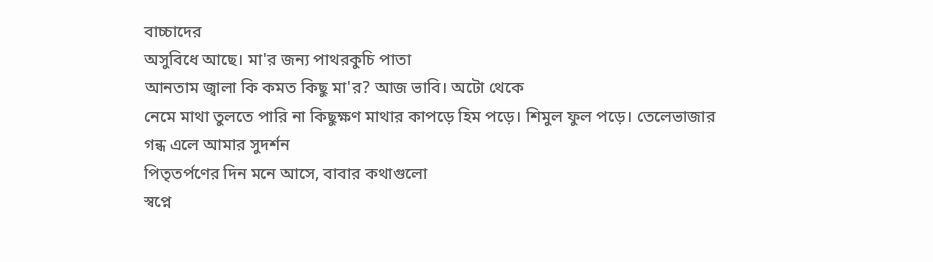বাচ্চাদের
অসুবিধে আছে। মা'র জন্য পাথরকুচি পাতা
আনতাম জ্বালা কি কমত কিছু মা'র? আজ ভাবি। অটো থেকে
নেমে মাথা তুলতে পারি না কিছুক্ষণ মাথার কাপড়ে হিম পড়ে। শিমুল ফুল পড়ে। তেলেভাজার
গন্ধ এলে আমার সুদর্শন
পিতৃতর্পণের দিন মনে আসে, বাবার কথাগুলো
স্বপ্নে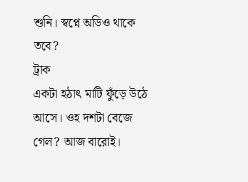শুনি। স্বপ্নে অডিও থাকে তবে?
ট্রাক
একটা হঠাৎ মাটি ফুঁড়ে উঠে আসে। ওহ দশটা বেজে গেল? আজ বারোই।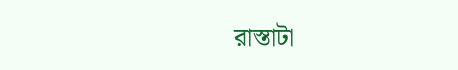রাস্তাটা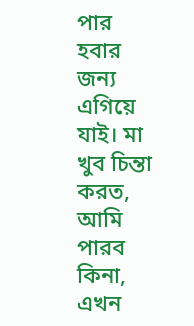পার হবার জন্য এগিয়ে যাই। মা খুব চিন্তা করত, আমি পারব কিনা,
এখন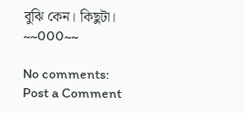বুঝি কেন। কিছুটা।
~~000~~

No comments:
Post a Comment